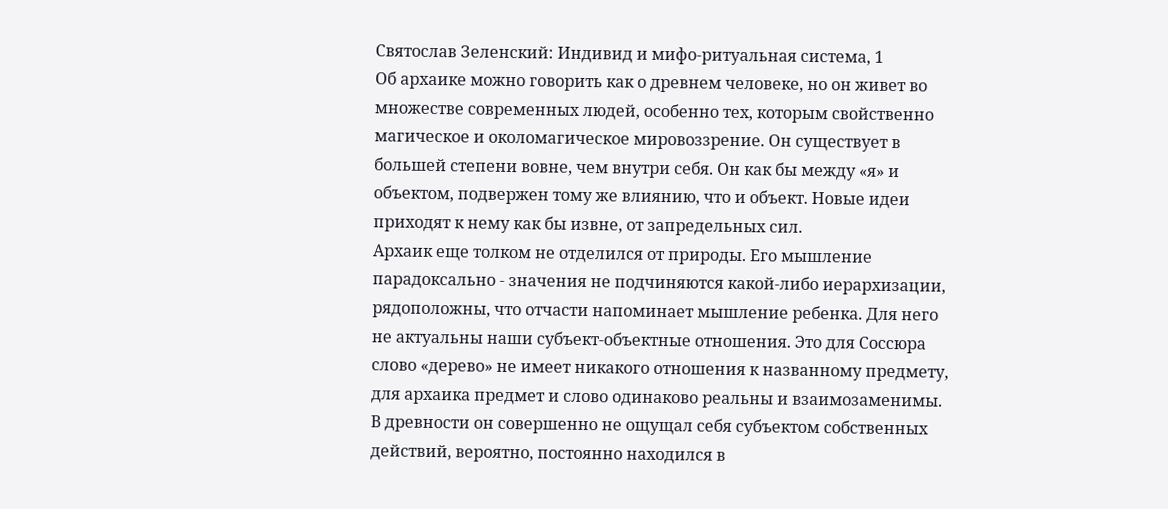Святослав Зеленский: Индивид и мифо-ритуальная система, 1
Об архаике можно говорить как о древнем человеке, но он живет во множестве современных людей, особенно тех, которым свойственно магическое и околомагическое мировоззрение. Он существует в большей степени вовне, чем внутри себя. Он как бы между «я» и объектом, подвержен тому же влиянию, что и объект. Новые идеи приходят к нему как бы извне, от запредельных сил.
Архаик еще толком не отделился от природы. Его мышление парадоксально - значения не подчиняются какой-либо иерархизации, рядоположны, что отчасти напоминает мышление ребенка. Для него не актуальны наши субъект-объектные отношения. Это для Соссюра слово «дерево» не имеет никакого отношения к названному предмету, для архаика предмет и слово одинаково реальны и взаимозаменимы.
В древности он совершенно не ощущал себя субъектом собственных действий, вероятно, постоянно находился в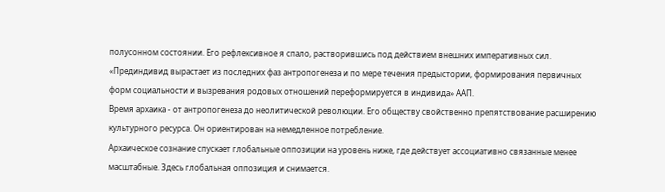полусонном состоянии. Его рефлексивное я спало, растворившись под действием внешних императивных сил.
«Прединдивид вырастает из последних фаз антропогенеза и по мере течения предыстории, формирования первичных форм социальности и вызревания родовых отношений переформируется в индивида» ААП.
Время архаика - от антропогенеза до неолитической революции. Его обществу свойственно препятствование расширению культурного ресурса. Он ориентирован на немедленное потребление.
Архаическое сознание спускает глобальные оппозиции на уровень ниже, где действует ассоциативно связанные менее масштабные. Здесь глобальная оппозиция и снимается.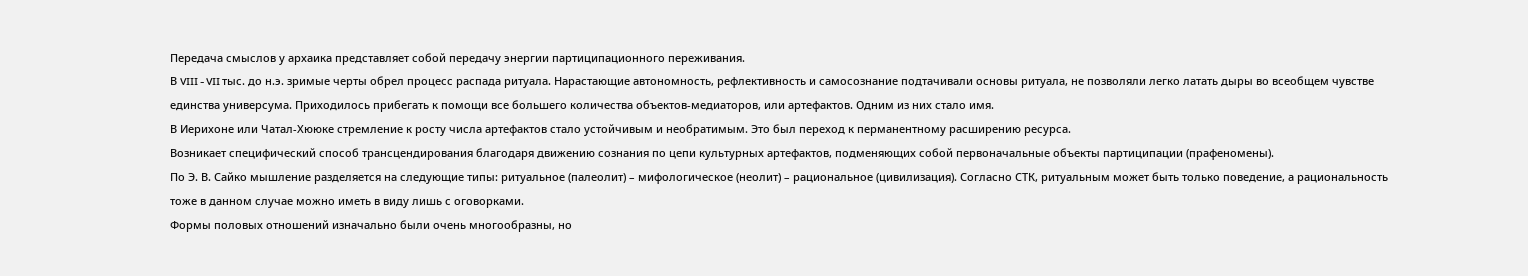Передача смыслов у архаика представляет собой передачу энергии партиципационного переживания.
В VIII - VII тыс. до н.э. зримые черты обрел процесс распада ритуала. Нарастающие автономность, рефлективность и самосознание подтачивали основы ритуала, не позволяли легко латать дыры во всеобщем чувстве единства универсума. Приходилось прибегать к помощи все большего количества объектов-медиаторов, или артефактов. Одним из них стало имя.
В Иерихоне или Чатал-Хююке стремление к росту числа артефактов стало устойчивым и необратимым. Это был переход к перманентному расширению ресурса.
Возникает специфический способ трансцендирования благодаря движению сознания по цепи культурных артефактов, подменяющих собой первоначальные объекты партиципации (прафеномены).
По Э. В. Сайко мышление разделяется на следующие типы: ритуальное (палеолит) – мифологическое (неолит) – рациональное (цивилизация). Согласно СТК, ритуальным может быть только поведение, а рациональность тоже в данном случае можно иметь в виду лишь с оговорками.
Формы половых отношений изначально были очень многообразны, но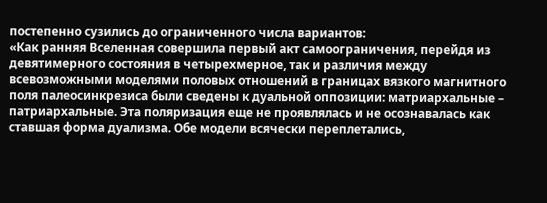постепенно сузились до ограниченного числа вариантов:
«Как ранняя Вселенная совершила первый акт самоограничения, перейдя из девятимерного состояния в четырехмерное, так и различия между всевозможными моделями половых отношений в границах вязкого магнитного поля палеосинкрезиса были сведены к дуальной оппозиции: матриархальные – патриархальные. Эта поляризация еще не проявлялась и не осознавалась как ставшая форма дуализма. Обе модели всячески переплетались,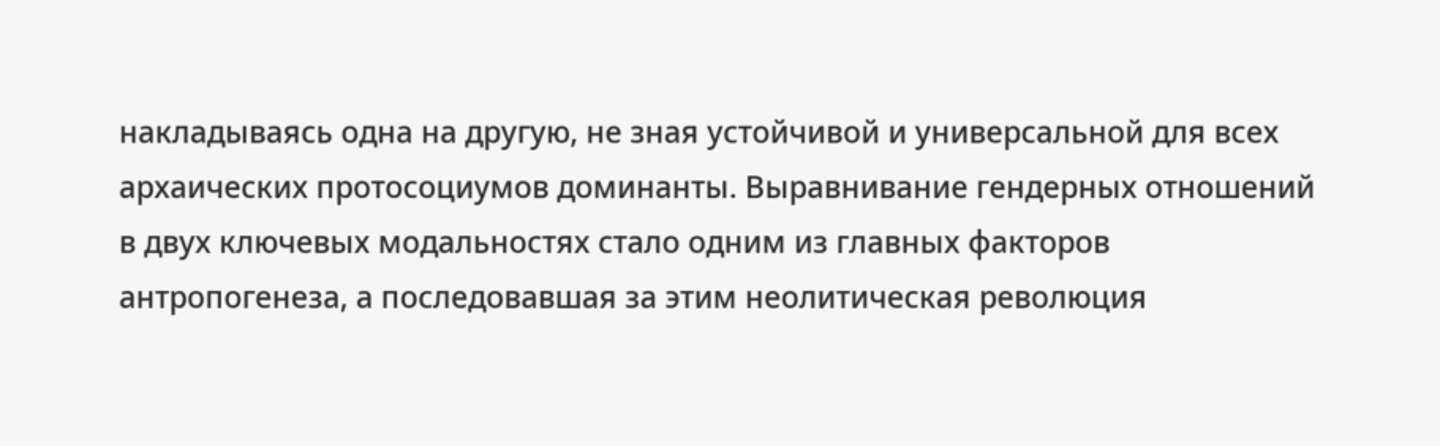накладываясь одна на другую, не зная устойчивой и универсальной для всех архаических протосоциумов доминанты. Выравнивание гендерных отношений в двух ключевых модальностях стало одним из главных факторов антропогенеза, а последовавшая за этим неолитическая революция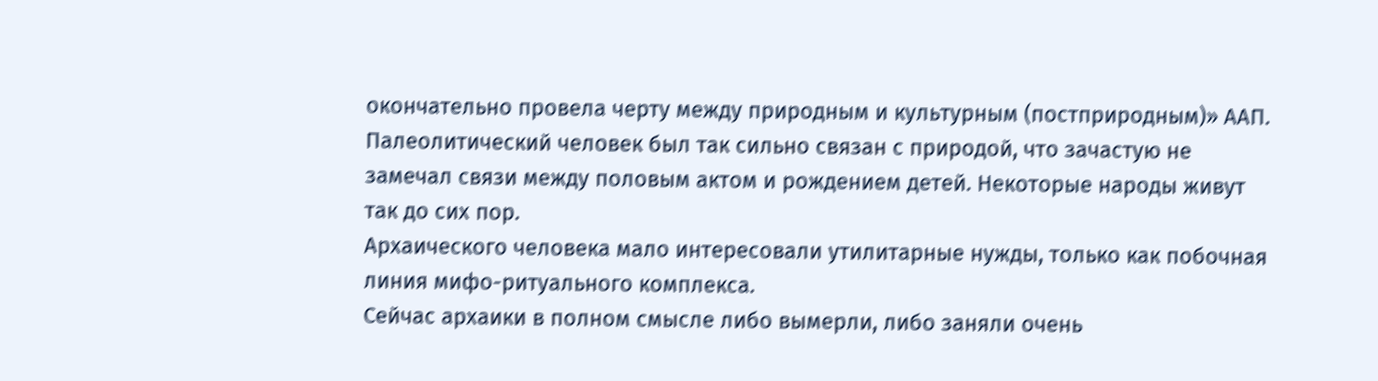окончательно провела черту между природным и культурным (постприродным)» ААП.
Палеолитический человек был так сильно связан с природой, что зачастую не замечал связи между половым актом и рождением детей. Некоторые народы живут так до сих пор.
Архаического человека мало интересовали утилитарные нужды, только как побочная линия мифо-ритуального комплекса.
Сейчас архаики в полном смысле либо вымерли, либо заняли очень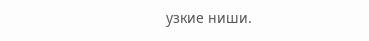узкие ниши.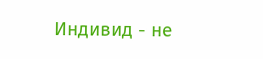Индивид - не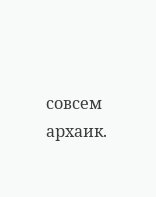совсем архаик.